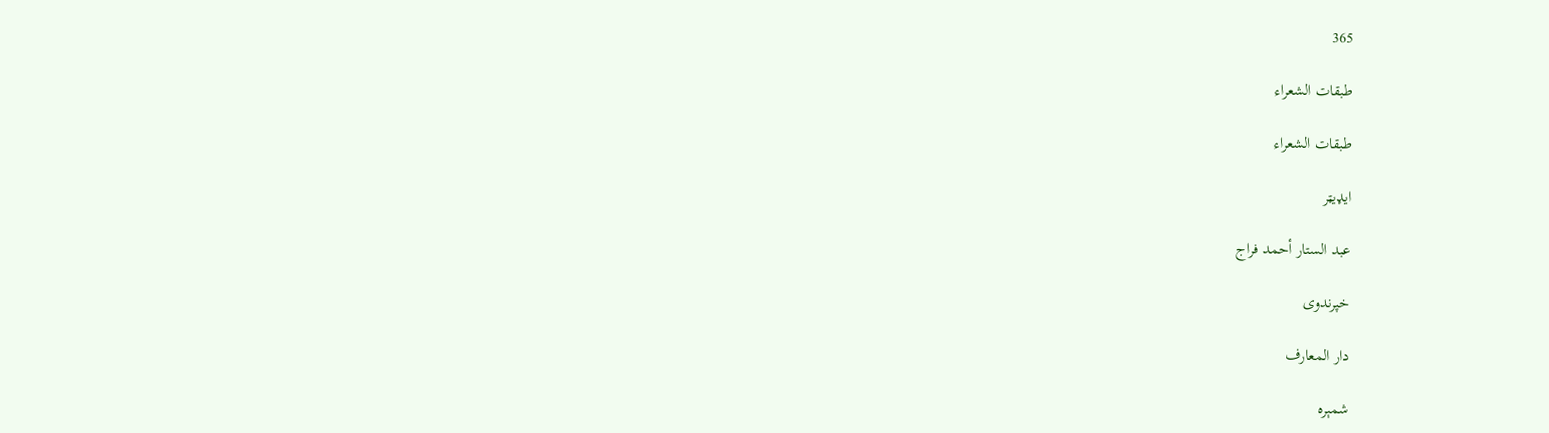365

طبقات الشعراء

طبقات الشعراء

ایډیټر

عبد الستار أحمد فراج

خپرندوی

دار المعارف

شمېره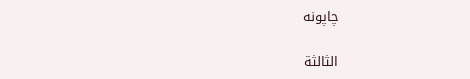چاپونه

الثالثة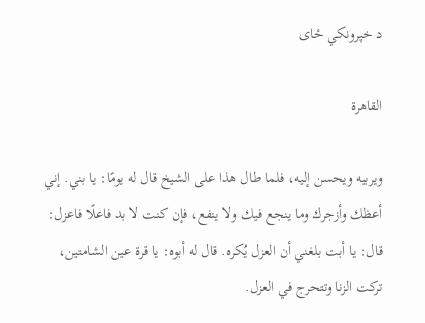د خپرونکي ځای

القاهرة

ويربيه ويحسن إليه، فلما طال هذا على الشيخ قال له يومًا: يا بني. إني أعظك وأزجرك وما ينجع فيك ولا ينفع، فإن كنت لا بد فاعلًا فاعزل: قال: يا أبت بلغني أن العزل يُكره. قال له أبوه: يا قرة عين الشامتين، تركت الزنا وتتحرج في العزل.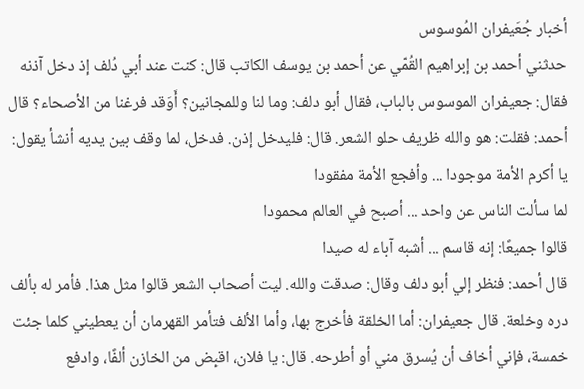أخبار جُعَيفران المُوسوس
حدثني أحمد بن إبراهيم القُمّي عن أحمد بن يوسف الكاتب قال: كنت عند أبي دُلف إذ دخل آذنه فقال: جعيفران الموسوس بالباب، فقال أبو دلف: وما لنا وللمجانين؟ أَوَقد فرغنا من الأصحاء؟ قال أحمد: فقلت: هو والله ظريف حلو الشعر. قال: فليدخل إذن. فدخل، لما وقف بين يديه أنشأ يقول:
يا أكرم الأمة موجودا ... وأفجع الأمة مفقودا
لما سألت الناس عن واحد ... أصبح في العالم محمودا
قالوا جميعًا: إنه قاسم ... أشبه آباء له صيدا
قال أحمد: فنظر إلي أبو دلف وقال: صدقت والله. ليت أصحاب الشعر قالوا مثل هذا. فأمر له بألف دره وخلعة. قال جعيفران: أما الخلقة فأخرج بها، وأما الألف فتأمر القهرمان أن يعطيني كلما جئت خمسة، فإني أخاف أن يُسرق مني أو أطرحه. قال: يا فلان، اقبِض من الخازن ألفًا، وادفع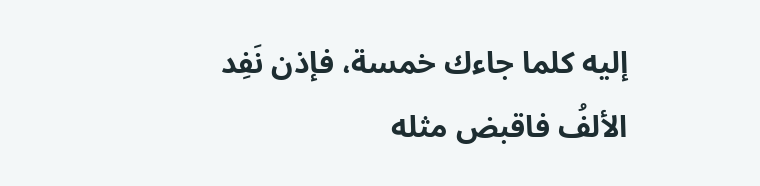إليه كلما جاءك خمسة، فإذن نَفِد الألفُ فاقبض مثله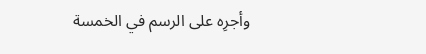وأجرِه على الرسم في الخمسة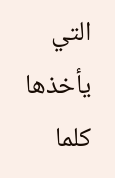التي يأخذها كلما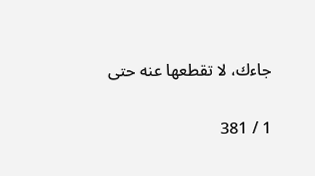جاءك، لا تقطعها عنه حتى

1 / 381